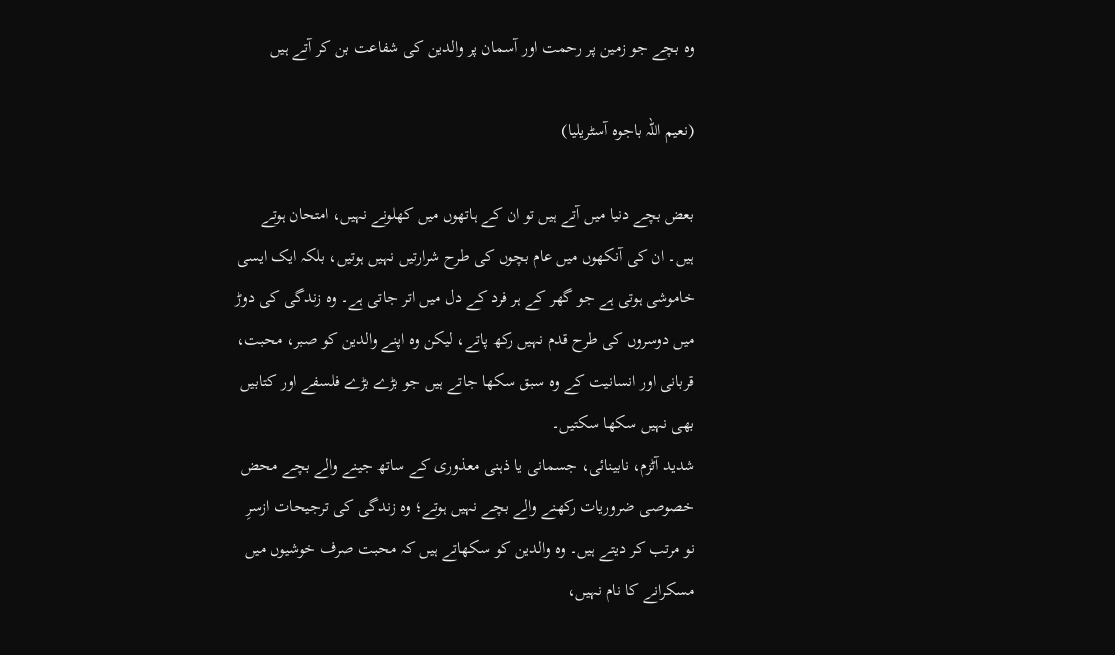وہ بچے جو زمین پر رحمت اور آسمان پر والدین کی شفاعت بن کر آتے ہیں

(نعیم اللہ باجوہ آسٹریلیا)

بعض بچے دنیا میں آتے ہیں تو ان کے ہاتھوں میں کھلونے نہیں، امتحان ہوتے ہیں۔ ان کی آنکھوں میں عام بچوں کی طرح شرارتیں نہیں ہوتیں، بلکہ ایک ایسی خاموشی ہوتی ہے جو گھر کے ہر فرد کے دل میں اتر جاتی ہے۔ وہ زندگی کی دوڑ میں دوسروں کی طرح قدم نہیں رکھ پاتے، لیکن وہ اپنے والدین کو صبر، محبت، قربانی اور انسانیت کے وہ سبق سکھا جاتے ہیں جو بڑے بڑے فلسفے اور کتابیں بھی نہیں سکھا سکتیں۔
شدید آٹزم، نابینائی، جسمانی یا ذہنی معذوری کے ساتھ جینے والے بچے محض خصوصی ضروریات رکھنے والے بچے نہیں ہوتے؛ وہ زندگی کی ترجیحات ازسرِ نو مرتب کر دیتے ہیں۔ وہ والدین کو سکھاتے ہیں کہ محبت صرف خوشیوں میں مسکرانے کا نام نہیں،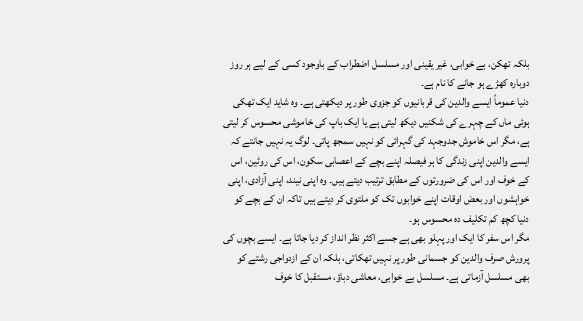بلکہ تھکن، بے خوابی، غیر یقینی اور مسلسل اضطراب کے باوجود کسی کے لیے ہر روز دوبارہ کھڑے ہو جانے کا نام ہے۔
دنیا عموماً ایسے والدین کی قربانیوں کو جزوی طور پر دیکھتی ہے۔ وہ شاید ایک تھکی ہوئی ماں کے چہرے کی شکنیں دیکھ لیتی ہے یا ایک باپ کی خاموشی محسوس کر لیتی ہے، مگر اس خاموش جدوجہد کی گہرائی کو نہیں سمجھ پاتی۔ لوگ یہ نہیں جانتے کہ ایسے والدین اپنی زندگی کا ہر فیصلہ اپنے بچے کے اعصابی سکون، اس کی روٹین، اس کے خوف اور اس کی ضرورتوں کے مطابق ترتیب دیتے ہیں۔ وہ اپنی نیند، اپنی آزادی، اپنی خواہشوں اور بعض اوقات اپنے خوابوں تک کو ملتوی کر دیتے ہیں تاکہ ان کے بچے کو دنیا کچھ کم تکلیف دہ محسوس ہو۔
مگر اس سفر کا ایک اور پہلو بھی ہے جسے اکثر نظر انداز کر دیا جاتا ہے۔ ایسے بچوں کی پرورش صرف والدین کو جسمانی طور پر نہیں تھکاتی، بلکہ ان کے ازدواجی رشتے کو بھی مسلسل آزماتی ہے۔ مسلسل بے خوابی، معاشی دباؤ، مستقبل کا خوف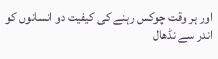اور ہر وقت چوکس رہنے کی کیفیت دو انسانوں کو اندر سے نڈھال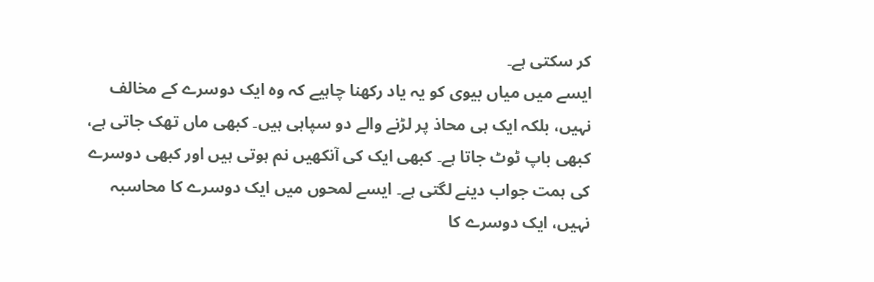کر سکتی ہے۔
ایسے میں میاں بیوی کو یہ یاد رکھنا چاہیے کہ وہ ایک دوسرے کے مخالف نہیں، بلکہ ایک ہی محاذ پر لڑنے والے دو سپاہی ہیں۔ کبھی ماں تھک جاتی ہے، کبھی باپ ٹوٹ جاتا ہے۔ کبھی ایک کی آنکھیں نم ہوتی ہیں اور کبھی دوسرے کی ہمت جواب دینے لگتی ہے۔ ایسے لمحوں میں ایک دوسرے کا محاسبہ نہیں، ایک دوسرے کا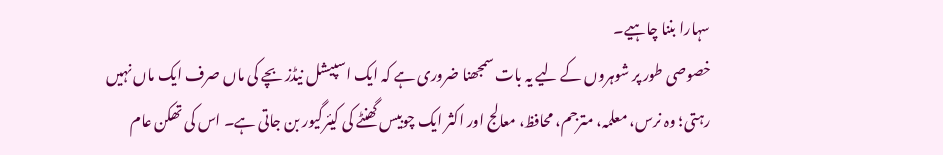سہارا بننا چاہیے۔
خصوصی طور پر شوہروں کے لیے یہ بات سمجھنا ضروری ہے کہ ایک اسپیشل نیڈز بچے کی ماں صرف ایک ماں نہیں رہتی؛ وہ نرس، معلمہ، مترجم، محافظ، معالج اور اکثر ایک چوبیس گھنٹے کی کیئرگیور بن جاتی ہے۔ اس کی تھکن عام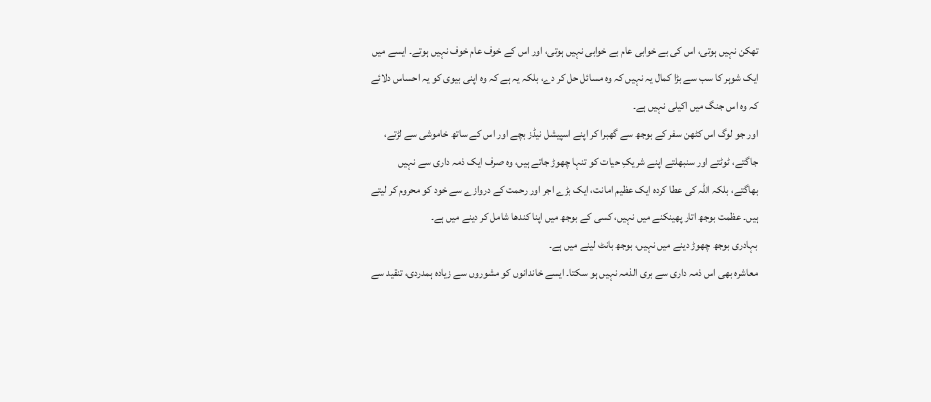تھکن نہیں ہوتی، اس کی بے خوابی عام بے خوابی نہیں ہوتی، اور اس کے خوف عام خوف نہیں ہوتے۔ ایسے میں ایک شوہر کا سب سے بڑا کمال یہ نہیں کہ وہ مسائل حل کر دے، بلکہ یہ ہے کہ وہ اپنی بیوی کو یہ احساس دلائے کہ وہ اس جنگ میں اکیلی نہیں ہے۔
اور جو لوگ اس کٹھن سفر کے بوجھ سے گھبرا کر اپنے اسپیشل نیڈز بچے اور اس کے ساتھ خاموشی سے لڑتے، جاگتے، ٹوٹتے اور سنبھلتے اپنے شریکِ حیات کو تنہا چھوڑ جاتے ہیں، وہ صرف ایک ذمہ داری سے نہیں بھاگتے، بلکہ اللہ کی عطا کردہ ایک عظیم امانت، ایک بڑے اجر اور رحمت کے دروازے سے خود کو محروم کر لیتے ہیں۔ عظمت بوجھ اتار پھینکنے میں نہیں، کسی کے بوجھ میں اپنا کندھا شامل کر دینے میں ہے۔
بہادری بوجھ چھوڑ دینے میں نہیں، بوجھ بانٹ لینے میں ہے۔
معاشرہ بھی اس ذمہ داری سے بری الذمہ نہیں ہو سکتا۔ ایسے خاندانوں کو مشوروں سے زیادہ ہمدردی، تنقید سے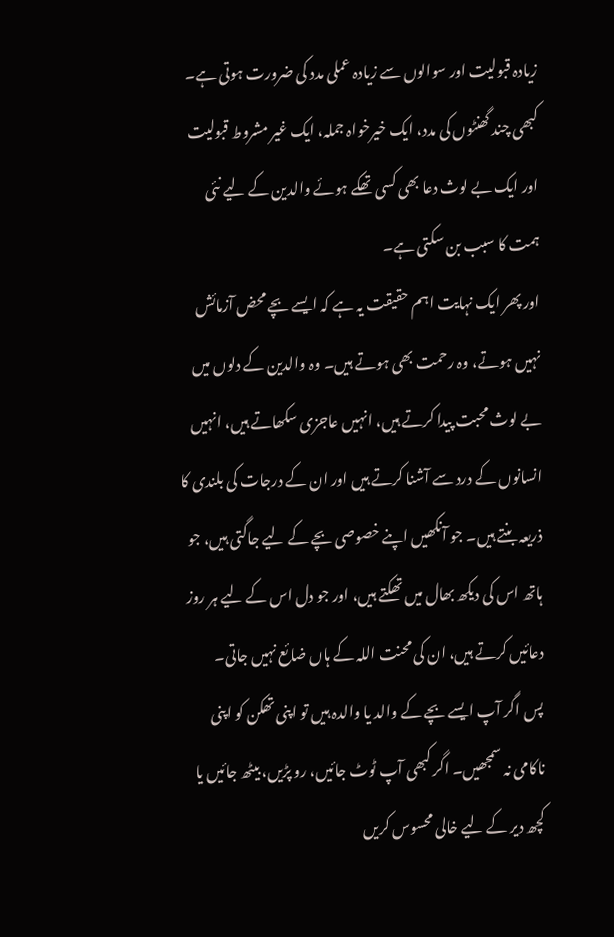زیادہ قبولیت اور سوالوں سے زیادہ عملی مدد کی ضرورت ہوتی ہے۔ کبھی چند گھنٹوں کی مدد، ایک خیرخواہ جملہ، ایک غیر مشروط قبولیت اور ایک بے لوث دعا بھی کسی تھکے ہوئے والدین کے لیے نئی ہمت کا سبب بن سکتی ہے۔
اور پھر ایک نہایت اہم حقیقت یہ ہے کہ ایسے بچے محض آزمائش نہیں ہوتے، وہ رحمت بھی ہوتے ہیں۔ وہ والدین کے دلوں میں بے لوث محبت پیدا کرتے ہیں، انہیں عاجزی سکھاتے ہیں، انہیں انسانوں کے درد سے آشنا کرتے ہیں اور ان کے درجات کی بلندی کا ذریعہ بنتے ہیں۔ جو آنکھیں اپنے خصوصی بچے کے لیے جاگتی ہیں، جو ہاتھ اس کی دیکھ بھال میں تھکتے ہیں، اور جو دل اس کے لیے ہر روز دعائیں کرتے ہیں، ان کی محنت اللہ کے ہاں ضائع نہیں جاتی۔
پس اگر آپ ایسے بچے کے والد یا والدہ ہیں تو اپنی تھکن کو اپنی ناکامی نہ سمجھیں۔ اگر کبھی آپ ٹوٹ جائیں، رو پڑیں، بیٹھ جائیں یا کچھ دیر کے لیے خالی محسوس کریں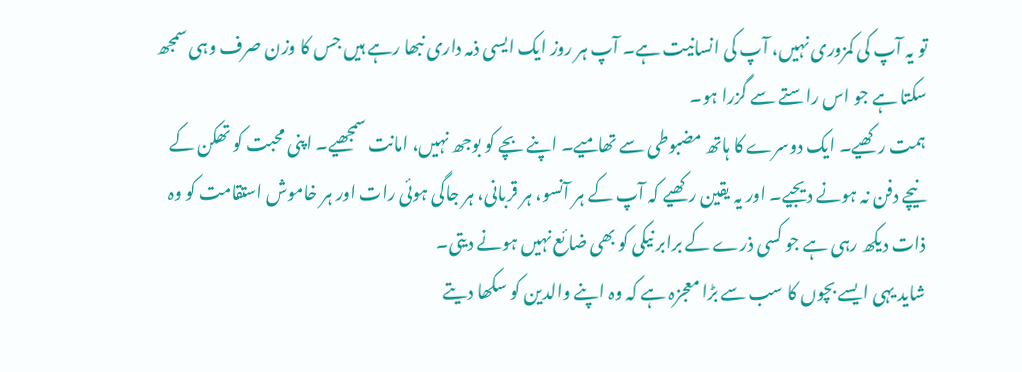تو یہ آپ کی کمزوری نہیں، آپ کی انسانیت ہے۔ آپ ہر روز ایک ایسی ذمہ داری نبھا رہے ہیں جس کا وزن صرف وہی سمجھ سکتا ہے جو اس راستے سے گزرا ہو۔
ہمت رکھیے۔ ایک دوسرے کا ہاتھ مضبوطی سے تھامیے۔ اپنے بچے کو بوجھ نہیں، امانت سمجھیے۔ اپنی محبت کو تھکن کے نیچے دفن نہ ہونے دیجیے۔ اور یہ یقین رکھیے کہ آپ کے ہر آنسو، ہر قربانی، ہر جاگی ہوئی رات اور ہر خاموش استقامت کو وہ ذات دیکھ رہی ہے جو کسی ذرے کے برابر نیکی کو بھی ضائع نہیں ہونے دیتی۔
شاید یہی ایسے بچوں کا سب سے بڑا معجزہ ہے کہ وہ اپنے والدین کو سکھا دیتے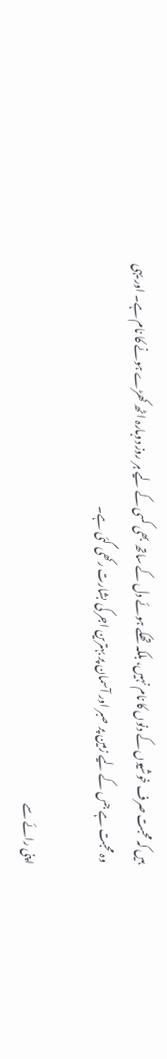ہیں کہ محبت صرف خوشیوں کے دنوں کا نام نہیں، بلکہ تھکے ہوئے دل کے ساتھ بھی کسی کے لیے ہر روز دوبارہ اٹھ کھڑے ہونے کا نام ہے۔ اور یہی وہ محبت ہے جس کے لیے زمین پر صبر اور آسمان پر بہترین اجر کی بشارت رکھی گئی ہے۔

اپنی رائے سے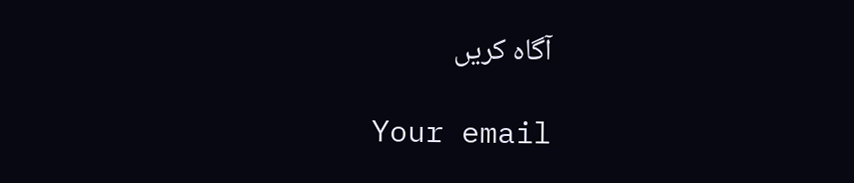آگاہ کریں

Your email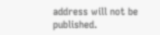address will not be published.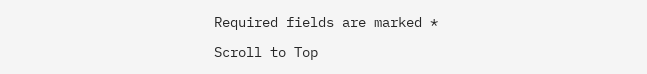Required fields are marked *

Scroll to Top